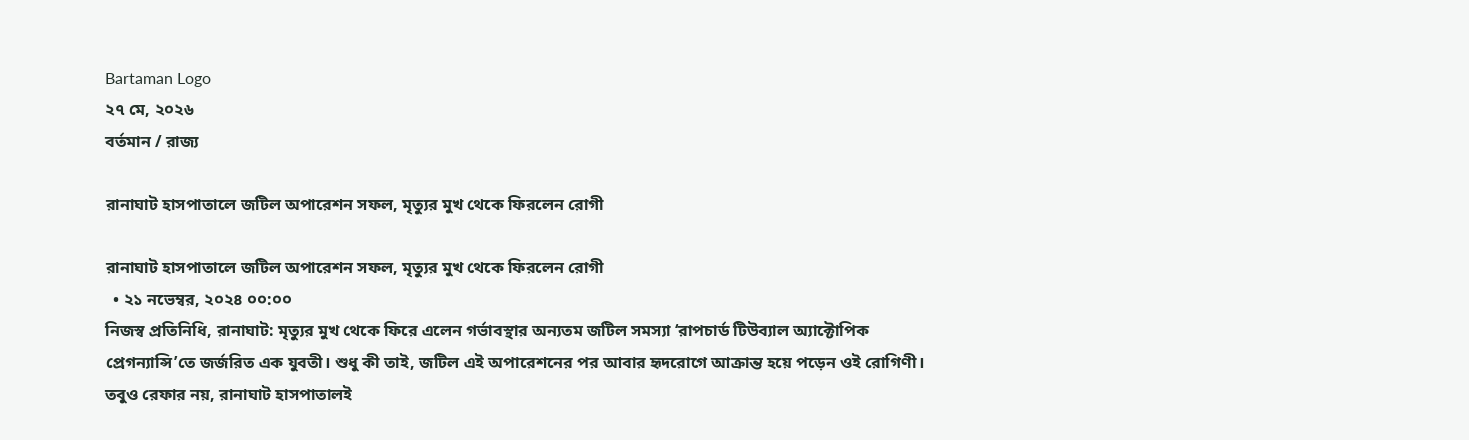Bartaman Logo
২৭ মে, ২০২৬
বর্তমান / রাজ্য

রানাঘাট হাসপাতালে জটিল অপারেশন সফল, মৃত্যুর মুখ থেকে ফিরলেন রোগী

রানাঘাট হাসপাতালে জটিল অপারেশন সফল, মৃত্যুর মুখ থেকে ফিরলেন রোগী
  • ২১ নভেম্বর, ২০২৪ ০০:০০
নিজস্ব প্রতিনিধি, রানাঘাট: মৃত্যুর মুখ থেকে ফিরে এলেন গর্ভাবস্থার অন্যতম জটিল সমস্যা ‘রাপচার্ড টিউব্যাল অ্যাক্টোপিক প্রেগন্যান্সি’তে জর্জরিত এক যুবতী। শুধু কী তাই, জটিল এই অপারেশনের পর আবার হৃদরোগে আক্রান্ত হয়ে পড়েন ওই রোগিণী। তবুও রেফার নয়, রানাঘাট হাসপাতালই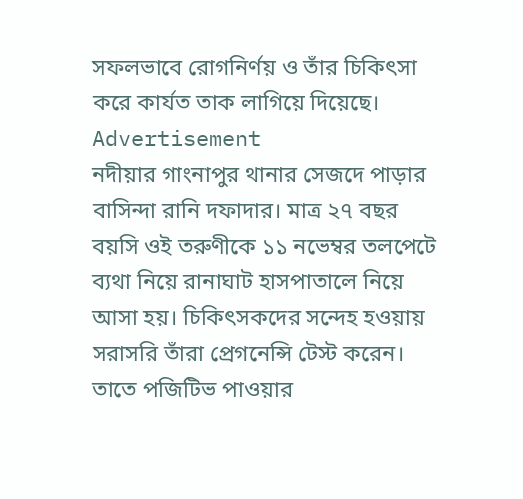সফলভাবে রোগনির্ণয় ও তাঁর চিকিৎসা করে কার্যত তাক লাগিয়ে দিয়েছে।
Advertisement
নদীয়ার গাংনাপুর থানার সেজদে পাড়ার বাসিন্দা রানি দফাদার। মাত্র ২৭ বছর বয়সি ওই তরুণীকে ১১ নভেম্বর তলপেটে ব্যথা নিয়ে রানাঘাট হাসপাতালে নিয়ে আসা হয়। চিকিৎসকদের সন্দেহ হওয়ায় সরাসরি তাঁরা প্রেগনেন্সি টেস্ট করেন। তাতে পজিটিভ পাওয়ার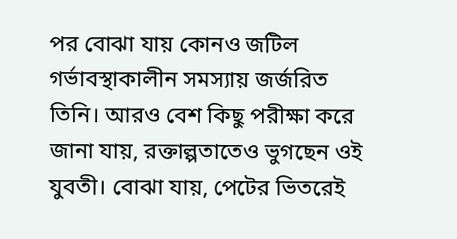পর বোঝা যায় কোনও জটিল গর্ভাবস্থাকালীন সমস্যায় জর্জরিত তিনি। আরও বেশ কিছু পরীক্ষা করে জানা যায়, রক্তাল্পতাতেও ভুগছেন ওই যুবতী। বোঝা যায়, পেটের ভিতরেই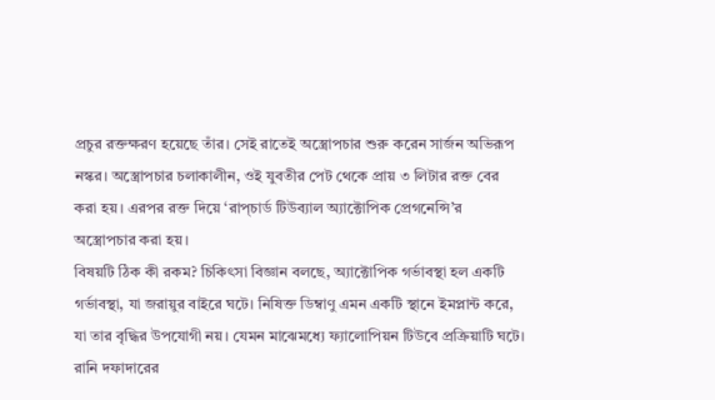প্রচুর রক্তক্ষরণ হয়েছে তাঁর। সেই রাতেই অস্ত্রোপচার শুরু করেন সার্জন অভিরূপ নস্কর। অস্ত্রোপচার চলাকালীন, ওই যুবতীর পেট থেকে প্রায় ৩ লিটার রক্ত বের করা হয়। এরপর রক্ত দিয়ে ‘রাপ্চার্ড টিউব্যাল অ্যাক্টোপিক প্রেগনেন্সি’র অস্ত্রোপচার করা হয়।
বিষয়টি ঠিক কী রকম? চিকিৎসা বিজ্ঞান বলছে, অ্যাক্টোপিক গর্ভাবস্থা হল একটি গর্ভাবস্থা, যা জরায়ুর বাইরে ঘটে। নিষিক্ত ডিম্বাণু এমন একটি স্থানে ইমপ্লান্ট করে, যা তার বৃদ্ধির উপযোগী নয়। যেমন মাঝেমধ্যে ফ্যালোপিয়ন টিউবে প্রক্রিয়াটি ঘটে। রানি দফাদারের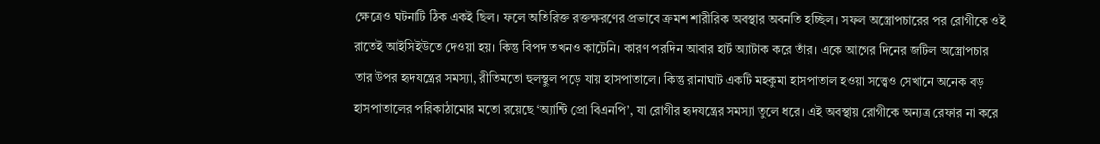ক্ষেত্রেও ঘটনাটি ঠিক একই ছিল। ফলে অতিরিক্ত রক্তক্ষরণের প্রভাবে ক্রমশ শারীরিক অবস্থার অবনতি হচ্ছিল। সফল অস্ত্রোপচারের পর রোগীকে ওই রাতেই আইসিইউতে দেওয়া হয়। কিন্তু বিপদ তখনও কাটেনি। কারণ পরদিন আবার হার্ট অ্যাটাক করে তাঁর। একে আগের দিনের জটিল অস্ত্রোপচার তার উপর হৃদযন্ত্রের সমস্যা, রীতিমতো হুলস্থুল পড়ে যায় হাসপাতালে। কিন্তু রানাঘাট একটি মহকুমা হাসপাতাল হওয়া সত্ত্বেও সেখানে অনেক বড় হাসপাতালের পরিকাঠামোর মতো রয়েছে ‘অ্যান্টি প্রো বিএনপি’, যা রোগীর হৃদযন্ত্রের সমস্যা তুলে ধরে। এই অবস্থায় রোগীকে অন্যত্র রেফার না করে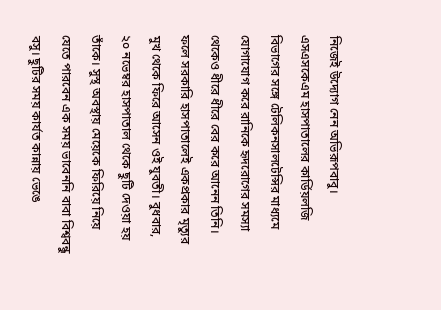নিজেই উদ্যোগ নেন অভিরূপবাবু। এসএসকেএম হাসপাতালের কার্ডিয়লজি বিভাগের সঙ্গে টেলিকনসালটেন্সির মাধ্যমে যোগাযোগ করে রানিকে হৃদরোগের সমস্যা থেকেও ধীরে ধীরে বের করে আনেন তিনি। ফলে সরকারি হাসপাতালেই একপ্রকার মৃত্যুর মুখ থেকে ফিরে আসেন ওই যুবতী। বুধবার, ২০ নভেম্বর হাসপাতাল থেকে ছুটি দেওয়া হয় তাঁকে। সুস্থ অবস্থায় মেয়েকে ফিরিয়ে নিয়ে যেতে পারবেন এক সময় ভাবেননি বাবা বিশ্ববন্ধু বসু। ছুটির সময় কার্যত কান্নায় ভেঙে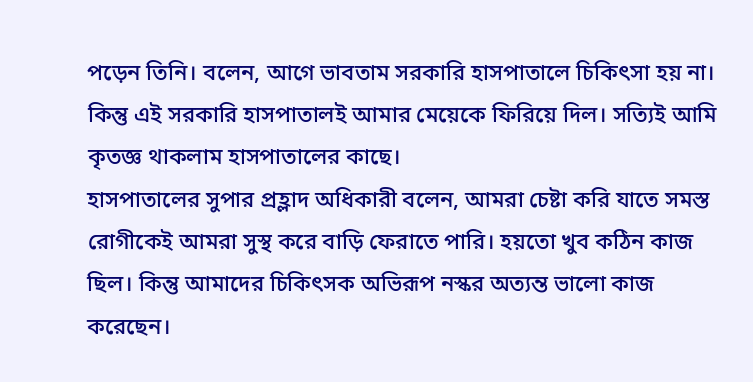পড়েন তিনি। বলেন, আগে ভাবতাম সরকারি হাসপাতালে চিকিৎসা হয় না। কিন্তু এই সরকারি হাসপাতালই আমার মেয়েকে ফিরিয়ে দিল। সত্যিই আমি কৃতজ্ঞ থাকলাম হাসপাতালের কাছে।
হাসপাতালের সুপার প্রহ্লাদ অধিকারী বলেন, আমরা চেষ্টা করি যাতে সমস্ত রোগীকেই আমরা সুস্থ করে বাড়ি ফেরাতে পারি। হয়তো খুব কঠিন কাজ ছিল। কিন্তু আমাদের চিকিৎসক অভিরূপ নস্কর অত্যন্ত ভালো কাজ করেছেন।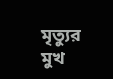মৃত্যুর মুখ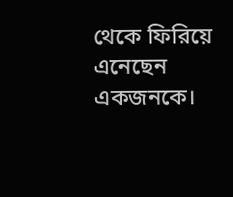থেকে ফিরিয়ে এনেছেন একজনকে।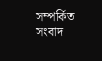সম্পর্কিত সংবাদ